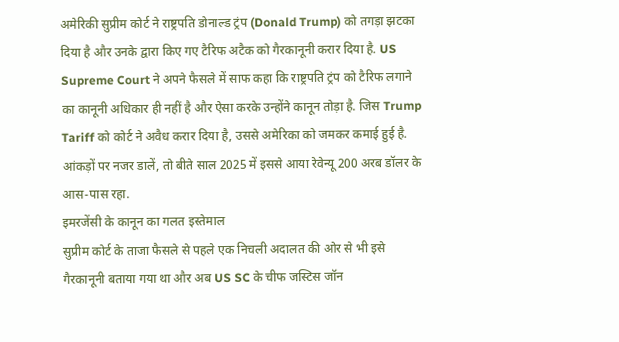अमेरिकी सुप्रीम कोर्ट ने राष्ट्रपति डोनाल्ड ट्रंप (Donald Trump) को तगड़ा झटका दिया है और उनके द्वारा किए गए टैरिफ अटैक को गैरकानूनी करार दिया है. US Supreme Court ने अपने फैसले में साफ कहा कि राष्ट्रपति ट्रंप को टैरिफ लगाने का कानूनी अधिकार ही नहीं है और ऐसा करके उन्होंने कानून तोड़ा है. जिस Trump Tariff को कोर्ट ने अवैध करार दिया है, उससे अमेरिका को जमकर कमाई हुई है. आंकड़ों पर नजर डालें, तो बीते साल 2025 में इससे आया रेवेन्यू 200 अरब डॉलर के आस-पास रहा.
इमरजेंसी के कानून का गलत इस्तेमाल
सुप्रीम कोर्ट के ताजा फैसले से पहले एक निचली अदालत की ओर से भी इसे गैरकानूनी बताया गया था और अब US SC के चीफ जस्टिस जॉन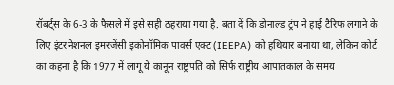रॉबर्ट्स के 6-3 के फैसले में इसे सही ठहराया गया है. बता दें कि डोनाल्ड ट्रंप ने हाई टैरिफ लगाने के लिए इंटरनेशनल इमरजेंसी इकोनॉमिक पावर्स एक्ट (IEEPA) को हथियार बनाया था, लेकिन कोर्ट का कहना है कि 1977 में लागू ये कानून राष्ट्रपति को सिर्फ राष्ट्रीय आपातकाल के समय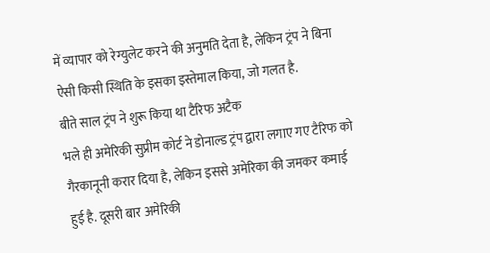में व्यापार को रेग्युलेट करने की अनुमति देता है, लेकिन ट्रंप ने बिना ऐसी किसी स्थिति के इसका इस्तेमाल किया, जो गलत है.
बीते साल ट्रंप ने शुरू किया था टैरिफ अटैक
भले ही अमेरिकी सुप्रीम कोर्ट ने डोनाल्ड ट्रंप द्वारा लगाए गए टैरिफ को गैरकानूनी करार दिया है, लेकिन इससे अमेरिका की जमकर कमाई हुई है. दूसरी बार अमेरिकी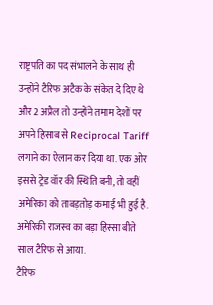राष्ट्रपति का पद संभालने के साथ ही उन्होंने टैरिफ अटैक के संकेत दे दिए थे और 2 अप्रैल तो उन्होंने तमाम देशों पर अपने हिसाब से Reciprocal Tariff लगाने का ऐलान कर दिया था. एक ओर इससे ट्रेड वॉर की स्थिति बनी, तो वहीं अमेरिका को ताबड़तोड़ कमाई भी हुई है. अमेरिकी राजस्व का बड़ा हिस्सा बीते साल टैरिफ से आया.
टैरिफ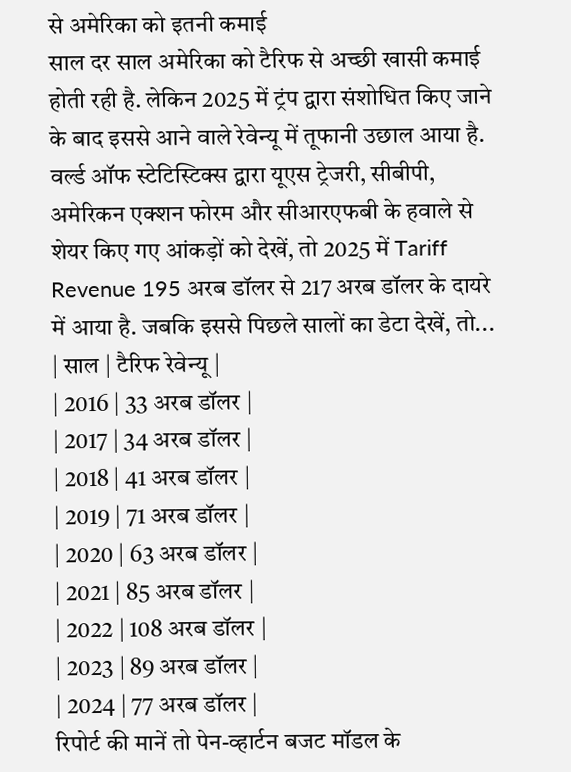से अमेरिका को इतनी कमाई
साल दर साल अमेरिका को टैरिफ से अच्छी खासी कमाई होती रही है. लेकिन 2025 में ट्रंप द्वारा संशोधित किए जाने के बाद इससे आने वाले रेवेन्यू में तूफानी उछाल आया है. वर्ल्ड ऑफ स्टेटिस्टिक्स द्वारा यूएस ट्रेजरी, सीबीपी, अमेरिकन एक्शन फोरम और सीआरएफबी के हवाले से शेयर किए गए आंकड़ों को देखें, तो 2025 में Tariff Revenue 195 अरब डॉलर से 217 अरब डॉलर के दायरे में आया है. जबकि इससे पिछले सालों का डेटा देखें, तो...
| साल | टैरिफ रेवेन्यू |
| 2016 | 33 अरब डॉलर |
| 2017 | 34 अरब डॉलर |
| 2018 | 41 अरब डॉलर |
| 2019 | 71 अरब डॉलर |
| 2020 | 63 अरब डॉलर |
| 2021 | 85 अरब डॉलर |
| 2022 | 108 अरब डॉलर |
| 2023 | 89 अरब डॉलर |
| 2024 | 77 अरब डॉलर |
रिपोर्ट की मानें तो पेन-व्हार्टन बजट मॉडल के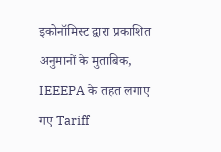इकोनॉमिस्ट द्वारा प्रकाशित अनुमानों के मुताबिक, IEEEPA के तहत लगाए गए Tariff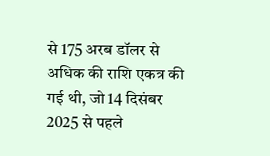से 175 अरब डॉलर से अधिक की राशि एकत्र की गई थी, जो 14 दिसंबर 2025 से पहले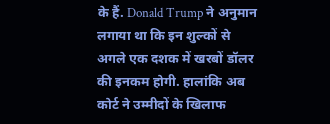के हैं. Donald Trump ने अनुमान लगाया था कि इन शुल्कों से अगले एक दशक में खरबों डॉलर की इनकम होगी. हालांकि अब कोर्ट ने उम्मीदों के खिलाफ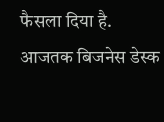फैसला दिया है.
आजतक बिजनेस डेस्क